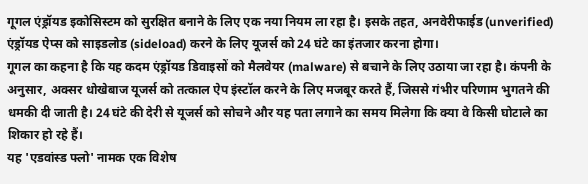गूगल एंड्रॉयड इकोसिस्टम को सुरक्षित बनाने के लिए एक नया नियम ला रहा है। इसके तहत, अनवेरीफाईड (unverified) एंड्रॉयड ऐप्स को साइडलोड (sideload) करने के लिए यूजर्स को 24 घंटे का इंतजार करना होगा।
गूगल का कहना है कि यह कदम एंड्रॉयड डिवाइसों को मैलवेयर (malware) से बचाने के लिए उठाया जा रहा है। कंपनी के अनुसार, अक्सर धोखेबाज यूजर्स को तत्काल ऐप इंस्टॉल करने के लिए मजबूर करते हैं, जिससे गंभीर परिणाम भुगतने की धमकी दी जाती है। 24 घंटे की देरी से यूजर्स को सोचने और यह पता लगाने का समय मिलेगा कि क्या वे किसी घोटाले का शिकार हो रहे हैं।
यह 'एडवांस्ड फ्लो' नामक एक विशेष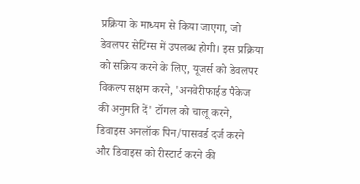प्रक्रिया के माध्यम से किया जाएगा, जो डेवलपर सेटिंग्स में उपलब्ध होगी। इस प्रक्रिया को सक्रिय करने के लिए, यूजर्स को डेवलपर विकल्प सक्षम करने, 'अनवेरीफाईड पैकेज की अनुमति दें' टॉगल को चालू करने, डिवाइस अनलॉक पिन/पासवर्ड दर्ज करने और डिवाइस को रीस्टार्ट करने की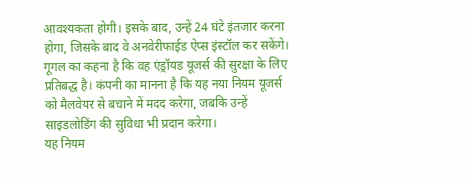आवश्यकता होगी। इसके बाद, उन्हें 24 घंटे इंतजार करना होगा, जिसके बाद वे अनवेरीफाईड ऐप्स इंस्टॉल कर सकेंगे।
गूगल का कहना है कि वह एंड्रॉयड यूजर्स की सुरक्षा के लिए प्रतिबद्ध है। कंपनी का मानना है कि यह नया नियम यूजर्स को मैलवेयर से बचाने में मदद करेगा, जबकि उन्हें साइडलोडिंग की सुविधा भी प्रदान करेगा।
यह नियम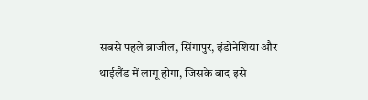सबसे पहले ब्राजील, सिंगापुर, इंडोनेशिया और थाईलैंड में लागू होगा, जिसके बाद इसे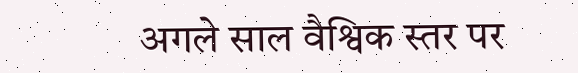अगले साल वैश्विक स्तर पर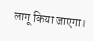लागू किया जाएगा।